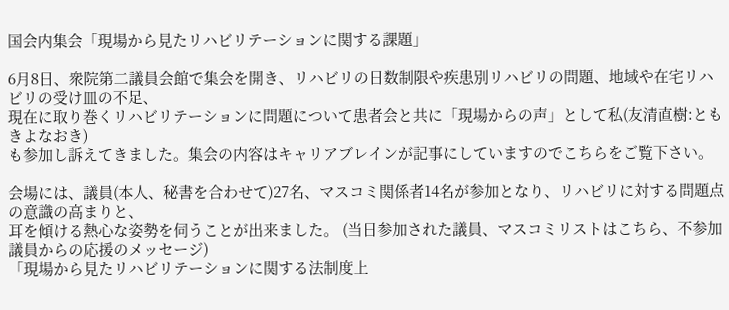国会内集会「現場から見たリハビリテーションに関する課題」

6月8日、衆院第二議員会館で集会を開き、リハビリの日数制限や疾患別リハビリの問題、地域や在宅リハビリの受け皿の不足、
現在に取り巻くリハビリテーションに問題について患者会と共に「現場からの声」として私(友清直樹:ともきよなおき)
も参加し訴えてきました。集会の内容はキャリアブレインが記事にしていますのでこちらをご覧下さい。

会場には、議員(本人、秘書を合わせて)27名、マスコミ関係者14名が参加となり、リハビリに対する問題点の意識の高まりと、
耳を傾ける熱心な姿勢を伺うことが出来ました。 (当日参加された議員、マスコミリストはこちら、不参加議員からの応援のメッセージ)
「現場から見たリハビリテーションに関する法制度上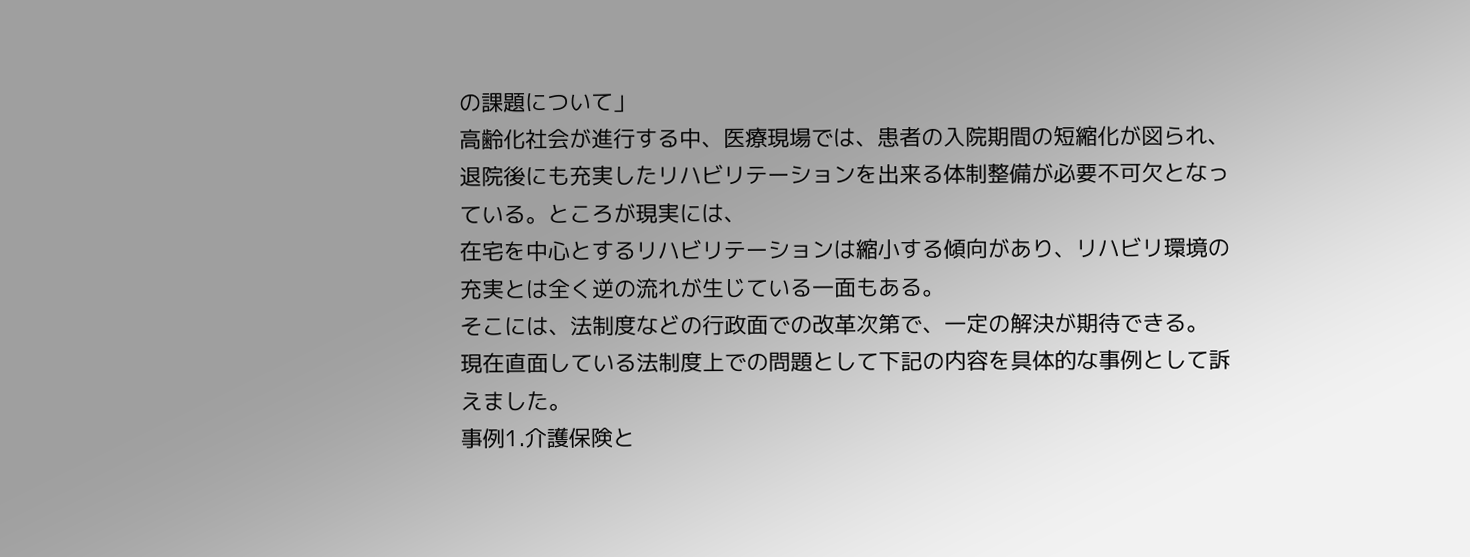の課題について」
高齢化社会が進行する中、医療現場では、患者の入院期間の短縮化が図られ、
退院後にも充実したリハビリテーションを出来る体制整備が必要不可欠となっている。ところが現実には、
在宅を中心とするリハビリテーションは縮小する傾向があり、リハビリ環境の充実とは全く逆の流れが生じている一面もある。
そこには、法制度などの行政面での改革次第で、一定の解決が期待できる。
現在直面している法制度上での問題として下記の内容を具体的な事例として訴えました。
事例1.介護保険と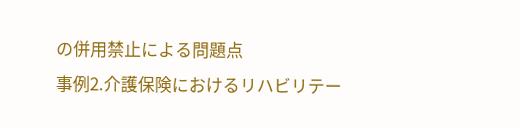の併用禁止による問題点
事例2.介護保険におけるリハビリテー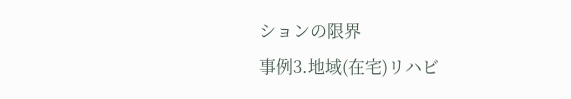ションの限界
事例3.地域(在宅)リハビ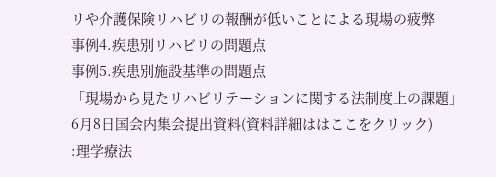リや介護保険リハビリの報酬が低いことによる現場の疲弊
事例4.疾患別リハビリの問題点
事例5.疾患別施設基準の問題点
「現場から見たリハビリテーションに関する法制度上の課題」
6月8日国会内集会提出資料(資料詳細ははここをクリック)
:理学療法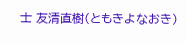士 友清直樹(ともきよなおき)